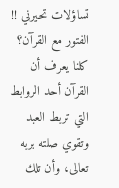تساؤلات تحيرني !! الفتور مع القرآن؟
كلنا يعرف أن القرآن أحد الروابط التي تربط العبد وتقوي صلته بربه تعالى، وأن تلك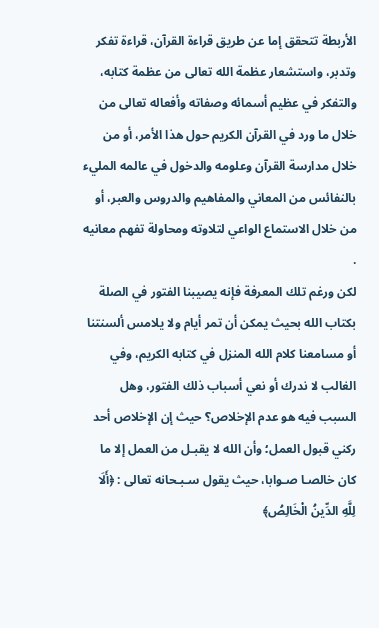الأربطة تتحقق إما عن طريق قراءة القرآن، قراءة تفكر وتدبر، واستشعار عظمة الله تعالى من عظمة كتابه، والتفكر في عظيم أسمائه وصفاته وأفعاله تعالى من خلال ما ورد في القرآن الكريم حول هذا الأمر، أو من خلال مدارسة القرآن وعلومه والدخول في عالمه المليء بالنفائس من المعاني والمفاهيم والدروس والعبر، أو من خلال الاستماع الواعي لتلاوته ومحاولة تفهم معانيه .
لكن ورغم تلك المعرفة فإنه يصيبنا الفتور في الصلة بكتاب الله بحيث يمكن أن تمر أيام ولا يلامس ألسنتنا أو مسامعنا كلام الله المنزل في كتابه الكريم، وفي الغالب لا ندرك أو نعي أسباب ذلك الفتور، وهل السبب فيه هو عدم الإخلاص؟ حيث إن الإخلاص أحد ركني قبول العمل؛ وأن الله لا يقبـل من العمل إلا ما كان خالصـا صـوابا، حيث يقول سـبـحانه تعالى : ﴿أَلَا لِلَّهِ الدِّينُ الْخَالِصُ﴾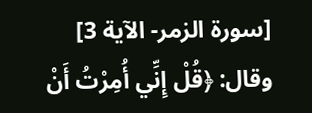[سورة الزمر- الآية 3] وقال: ﴿قُلْ إِنِّي أُمِرْتُ أَنْ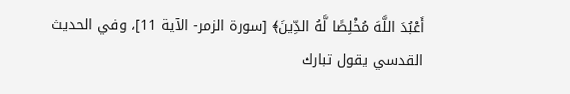أَعْبُدَ اللَّهَ مُخْلِصًا لَّهُ الدِّينَ﴾ [سورة الزمر- الآية 11]، وفي الحديث القدسي يقول تبارك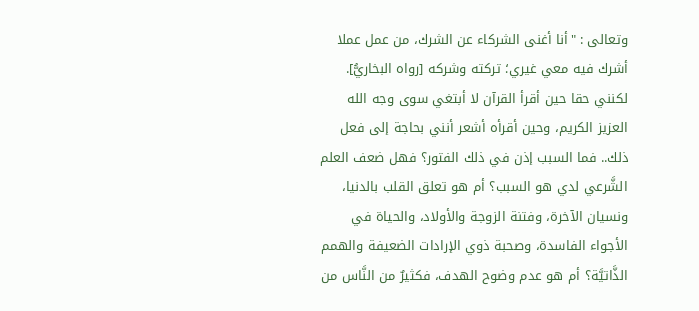وتعالى : "أنا أغنى الشركاء عن الشرك، من عمل عملا أشرك فيه معي غيري؛ تركته وشركه [رواه البخاريُّ].
لكنني حقا حين أقرأ القرآن لا أبتغي سوى وجه الله العزيز الكريم، وحين أقرأه أشعر أنني بحاجة إلى فعل ذلك.. فما السبب إذن في ذلك الفتور؟ فهل ضعف العلم الشَّرعي لدي هو السبب؟ أم هو تعلق القلب بالدنيا، ونسيان الآخرة، وفتنة الزوجة والأولاد، والحياة في الأجواء الفاسدة، وصحبة ذوي الإرادات الضعيفة والهمم الذَّاتيَّة؟ أم هو عدم وضوح الهدف، فكثيرٌ من النَّاس من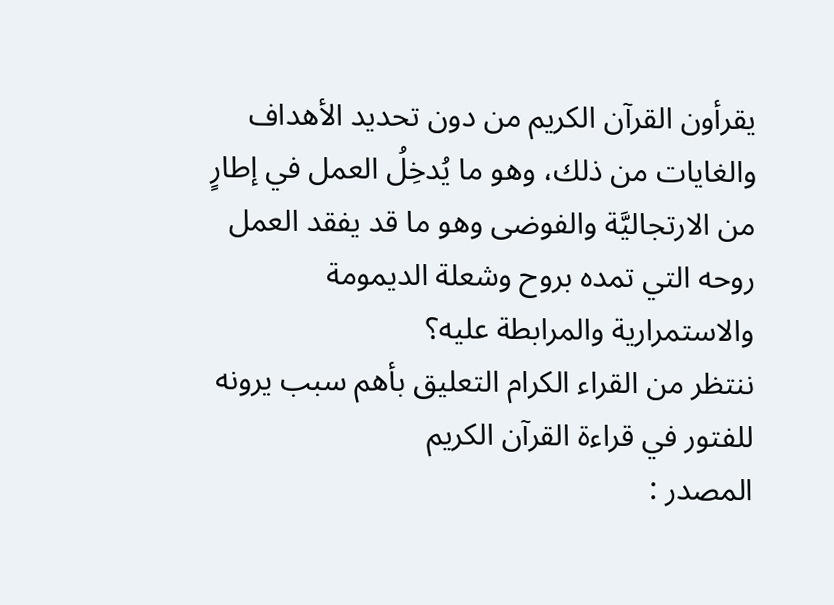يقرأون القرآن الكريم من دون تحديد الأهداف والغايات من ذلك، وهو ما يُدخِلُ العمل في إطارٍ من الارتجاليَّة والفوضى وهو ما قد يفقد العمل روحه التي تمده بروح وشعلة الديمومة والاستمرارية والمرابطة عليه؟
ننتظر من القراء الكرام التعليق بأهم سبب يرونه للفتور في قراءة القرآن الكريم
المصدر :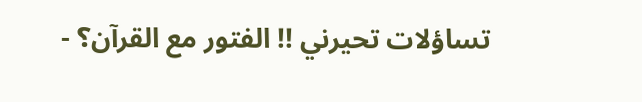تساؤلات تحيرني !! الفتور مع القرآن؟ -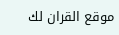موقع القران لك